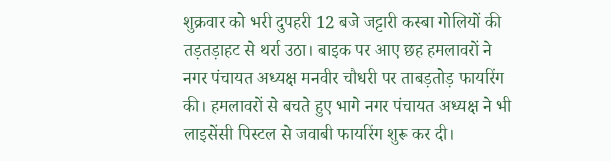शुक्रवार को भरी दुपहरी 12 बजे जट्टारी कस्बा गोलियों की तड़तड़ाहट से थर्रा उठा। बाइक पर आए छह हमलावरों ने नगर पंचायत अध्यक्ष मनवीर चौधरी पर ताबड़तोड़ फायरिंग की। हमलावरों से बचते हुए भागे नगर पंचायत अध्यक्ष ने भी लाइसेंसी पिस्टल से जवाबी फायरिंग शुरू कर दी।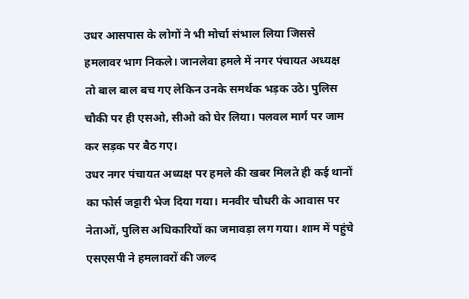उधर आसपास के लोगों ने भी मोर्चा संभाल लिया जिससे हमलावर भाग निकले। जानलेवा हमले में नगर पंचायत अध्यक्ष तो बाल बाल बच गए लेकिन उनके समर्थक भड़क उठे। पुलिस चौकी पर ही एसओ, सीओ को घेर लिया। पलवल मार्ग पर जाम कर सड़क पर बैठ गए।
उधर नगर पंचायत अध्यक्ष पर हमले की खबर मिलते ही कई थानों का फोर्स जट्टारी भेज दिया गया। मनवीर चौधरी के आवास पर नेताओं, पुलिस अधिकारियों का जमावड़ा लग गया। शाम में पहुंचे एसएसपी ने हमलावरों की जल्द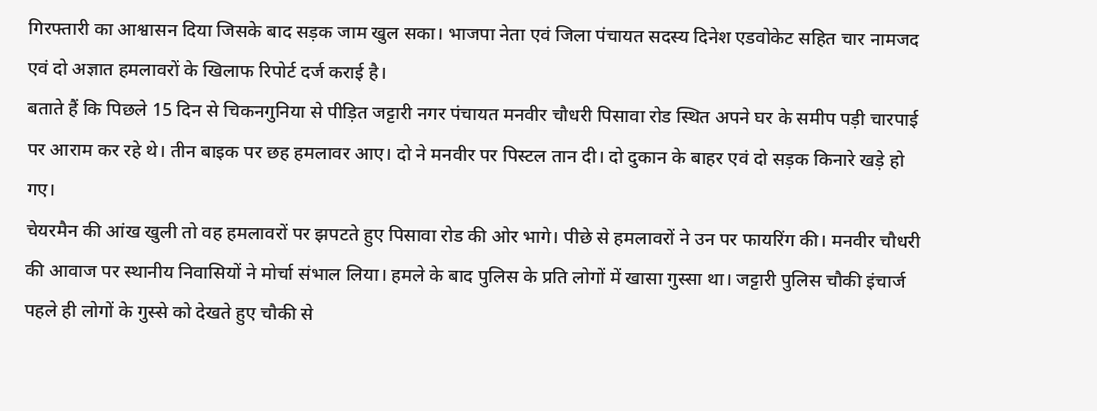गिरफ्तारी का आश्वासन दिया जिसके बाद सड़क जाम खुल सका। भाजपा नेता एवं जिला पंचायत सदस्य दिनेश एडवोकेट सहित चार नामजद एवं दो अज्ञात हमलावरों के खिलाफ रिपोर्ट दर्ज कराई है।
बताते हैं कि पिछले 15 दिन से चिकनगुनिया से पीड़ित जट्टारी नगर पंचायत मनवीर चौधरी पिसावा रोड स्थित अपने घर के समीप पड़ी चारपाई पर आराम कर रहे थे। तीन बाइक पर छह हमलावर आए। दो ने मनवीर पर पिस्टल तान दी। दो दुकान के बाहर एवं दो सड़क किनारे खड़े हो गए।
चेयरमैन की आंख खुली तो वह हमलावरों पर झपटते हुए पिसावा रोड की ओर भागे। पीछे से हमलावरों ने उन पर फायरिंग की। मनवीर चौधरी की आवाज पर स्थानीय निवासियों ने मोर्चा संभाल लिया। हमले के बाद पुलिस के प्रति लोगों में खासा गुस्सा था। जट्टारी पुलिस चौकी इंचार्ज पहले ही लोगों के गुस्से को देखते हुए चौकी से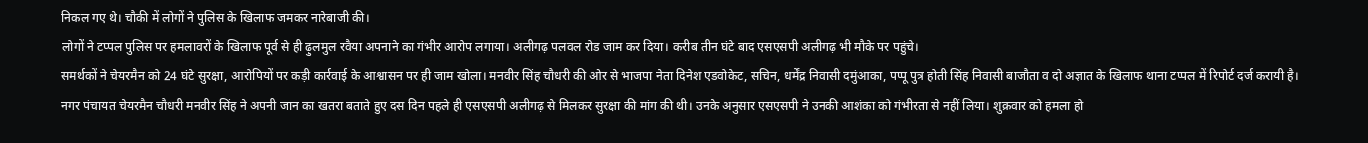निकल गए थे। चौकी में लोगों ने पुलिस के खिलाफ जमकर नारेबाजी की।
लोगों ने टप्पल पुलिस पर हमलावरों के खिलाफ पूर्व से ही ढ़ुलमुल रवैया अपनाने का गंभीर आरोप लगाया। अलीगढ़ पलवल रोड जाम कर दिया। करीब तीन घंटे बाद एसएसपी अलीगढ़ भी मौके पर पहुंचे।
समर्थकों ने चेयरमैन को 24 घंटे सुरक्षा, आरोपियों पर कड़ी कार्रवाई के आश्वासन पर ही जाम खोला। मनवीर सिंह चौधरी की ओर से भाजपा नेता दिनेश एडवोकेट, सचिन, धर्मेंद्र निवासी दमुंआका, पप्पू पुत्र होती सिंह निवासी बाजौता व दो अज्ञात के खिलाफ थाना टप्पल में रिपोर्ट दर्ज करायी है।
नगर पंचायत चेयरमैन चौधरी मनवीर सिंह ने अपनी जान का खतरा बताते हुए दस दिन पहले ही एसएसपी अलीगढ़ से मिलकर सुरक्षा की मांग की थी। उनके अनुसार एसएसपी ने उनकी आशंका को गंभीरता से नहीं लिया। शुक्रवार को हमला हो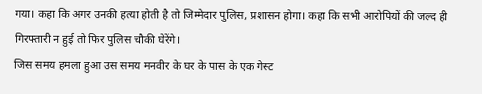गया। कहा कि अगर उनकी हत्या होती है तो जिम्मेदार पुलिस, प्रशासन होगा। कहा कि सभी आरोपियों की जल्द ही गिरफ्तारी न हुई तो फिर पुलिस चौकी घेरेंगे।
जिस समय हमला हुआ उस समय मनवीर के घर के पास के एक गेस्ट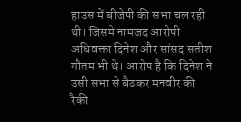हाउस में बीजेपी की सभा चल रही थी। जिसमे नामजद आरोपी अधिवक्ता दिनेश और सांसद सतीश गौतम भी थे। आरोप है कि दिनेश ने उसी सभा से बैठकर मनवीर की रैकी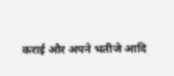कराई और अपने भतीजे आदि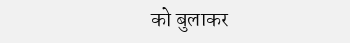को बुलाकर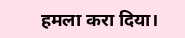हमला करा दिया।